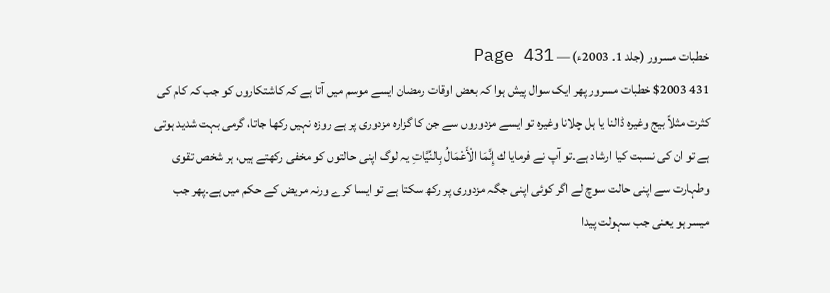خطبات مسرور (جلد 1۔ 2003ء) — Page 431
431 $2003 خطبات مسرور پھر ایک سوال پیش ہوا کہ بعض اوقات رمضان ایسے موسم میں آتا ہے کہ کاشتکاروں کو جب کہ کام کی کثرت مثلاً بیج وغیرہ ڈالنا یا ہل چلانا وغیرہ تو ایسے مزدوروں سے جن کا گزارہ مزدوری پر ہے روزہ نہیں رکھا جاتا، گرمی بہت شدید ہوتی ہے تو ان کی نسبت کیا ارشاد ہے۔تو آپ نے فرمایا ك إِنَّمَا الْأَعْمَالُ بِالنِّيَّاتِ یہ لوگ اپنی حالتوں کو مخفی رکھتے ہیں، ہر شخص تقوی وطہارت سے اپنی حالت سوچ لے اگر کوئی اپنی جگہ مزدوری پر رکھ سکتا ہے تو ایسا کرے ورنہ مریض کے حکم میں ہے۔پھر جب میسر ہو یعنی جب سہولت پیدا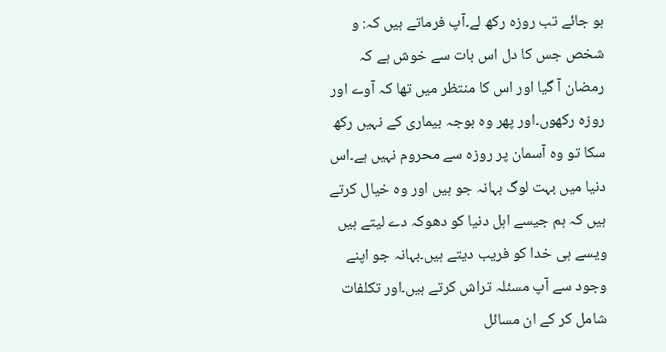ہو جائے تب روزہ رکھ لے۔آپ فرماتے ہیں کہ: و شخص جس کا دل اس بات سے خوش ہے کہ رمضان آ گیا اور اس کا منتظر میں تھا کہ آوے اور روزہ رکھوں۔اور پھر وہ بوجہ بیماری کے نہیں رکھ سکا تو وہ آسمان پر روزہ سے محروم نہیں ہے۔اس دنیا میں بہت لوگ بہانہ جو ہیں اور وہ خیال کرتے ہیں کہ ہم جیسے اہل دنیا کو دھوکہ دے لیتے ہیں ویسے ہی خدا کو فریب دیتے ہیں۔بہانہ جو اپنے وجود سے آپ مسئلہ تراش کرتے ہیں۔اور تکلفات شامل کر کے ان مسائل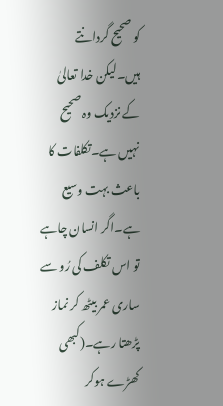کو صحیح گردانتے ہیں۔لیکن خدا تعالیٰ کے نزدیک وہ صحیح نہیں ہے۔تکلفات کا باعث بہت وسیع ہے۔اگر انسان چاہے تو اس تکلف کی رُو سے ساری عمر بیٹھ کر نماز پڑھتا رہے۔(کبھی کھڑے ہوکر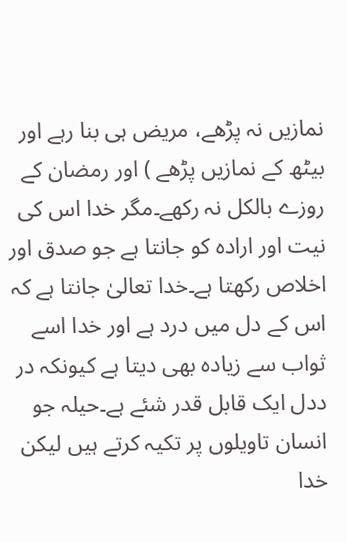نمازیں نہ پڑھے، مریض ہی بنا رہے اور بیٹھ کے نمازیں پڑھے ) اور رمضان کے روزے بالکل نہ رکھے۔مگر خدا اس کی نیت اور ارادہ کو جانتا ہے جو صدق اور اخلاص رکھتا ہے۔خدا تعالیٰ جانتا ہے کہ اس کے دل میں درد ہے اور خدا اسے ثواب سے زیادہ بھی دیتا ہے کیونکہ در ددل ایک قابل قدر شئے ہے۔حیلہ جو انسان تاویلوں پر تکیہ کرتے ہیں لیکن خدا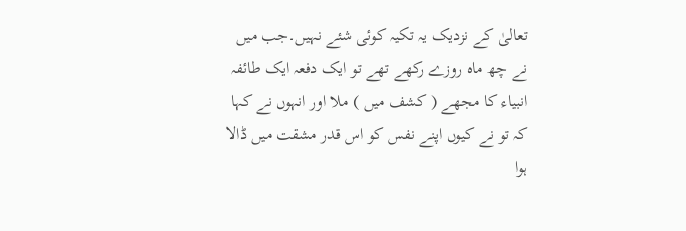تعالیٰ کے نزدیک یہ تکیہ کوئی شئے نہیں۔جب میں نے چھ ماہ روزے رکھے تھے تو ایک دفعہ ایک طائفہ انبیاء کا مجھے ( کشف میں ) ملا اور انہوں نے کہا کہ تو نے کیوں اپنے نفس کو اس قدر مشقت میں ڈالا ہوا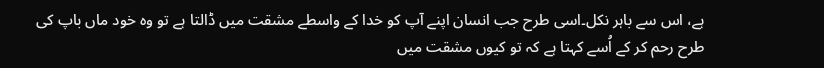ہے، اس سے باہر نکل۔اسی طرح جب انسان اپنے آپ کو خدا کے واسطے مشقت میں ڈالتا ہے تو وہ خود ماں باپ کی طرح رحم کر کے اُسے کہتا ہے کہ تو کیوں مشقت میں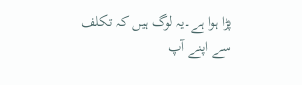پڑا ہوا ہے۔یہ لوگ ہیں کہ تکلف سے اپنے آپ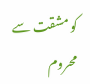کو مشقت سے محروم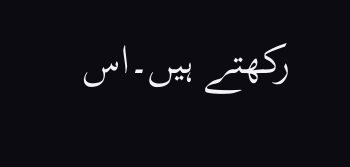رکھتے ہیں۔اس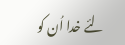لئے خدا اُن کو